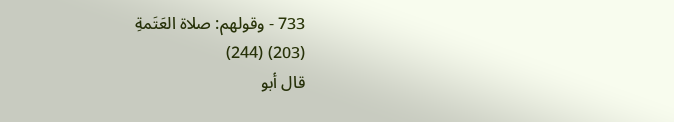733 - وقولهم: صلاة العَتَمةِ
(203) (244)
قال أبو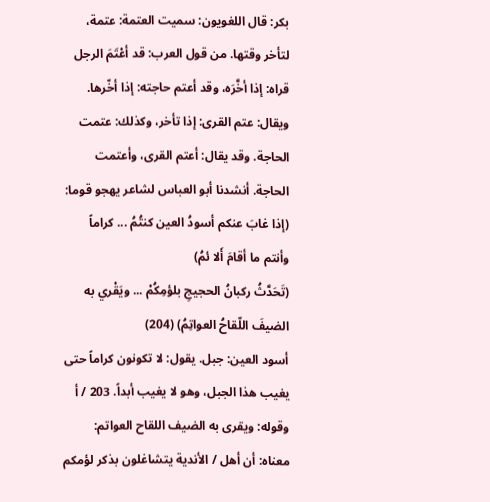بكر: قال اللغويون: سميت العتمة: عتمة، لتأخر وقتها. من قول العرب: قد أعْتَمَ الرجل قراه: إذا أخَّرَه، وقد أعتم حاجته: إذا أخّرها.
ويقال: عتم القرى: إذا تأخر، وكذلك: عتمت الحاجة. وقد يقال: أعتم القرى، وأعتمت الحاجة. أنشدنا أبو العباس لشاعر يهجو قوما:
(إذا غابَ عنكم أسودُ العين كنتُمُ ... كراماً وأنتم ما أقامَ أَلا ئمُ)
(تَحَدَّثُ ركبانُ الحجيجِ بلؤمِكُمْ ... ويَقْري به الضيفَ اللّقاحُ العواتِمُ) (204)
أسود العين: جبل. يقول: لا تكونون كراماً حتى يغيب هذا الجبل، وهو لا يغيب أبداً. 203 / أ
وقوله: ويقرى به الضيف اللقاح العواتم: معناه: أن أهل / الأندية يتشاغلون بذكر لؤمكم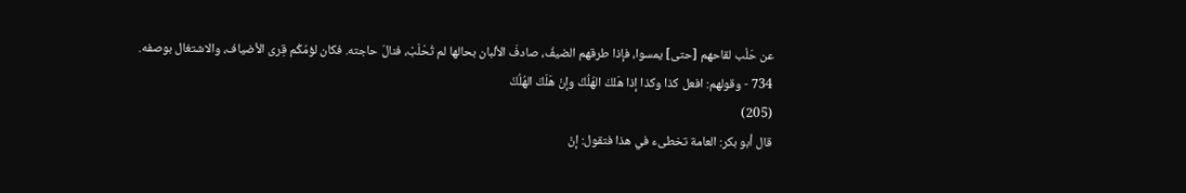عن حَلْب لقاحهم [حتى] يمسوا، فإذا طرقهم الضيفُ، صادفَ الألبان بحالها لم تُحْلَبْ، فنالَ حاجته. فكان لؤمُكُم قِرى الأضياف، والاشتغال بوصفه.
734 - وقولهم: افعل كذا وكذا إذا هَلكَ الهُلُكُ وإنْ هَلَكَ الهُلُكُ
(205)
قال أبو بكر: العامة تخطىء في هذا فتقول: إنْ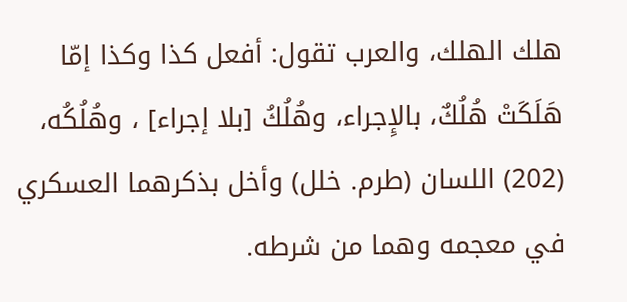هلك الهلك، والعرب تقول: أفعل كذا وكذا إمّا هَلَكَتْ هُلُكٌ، بالإِجراء، وهُلُكُ [بلا إجراء] ، وهُلُكُه،
(202) اللسان (طرم. خلل) وأخل بذكرهما العسكري في معجمه وهما من شرطه.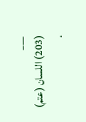___
(203) اللسان (عتم) .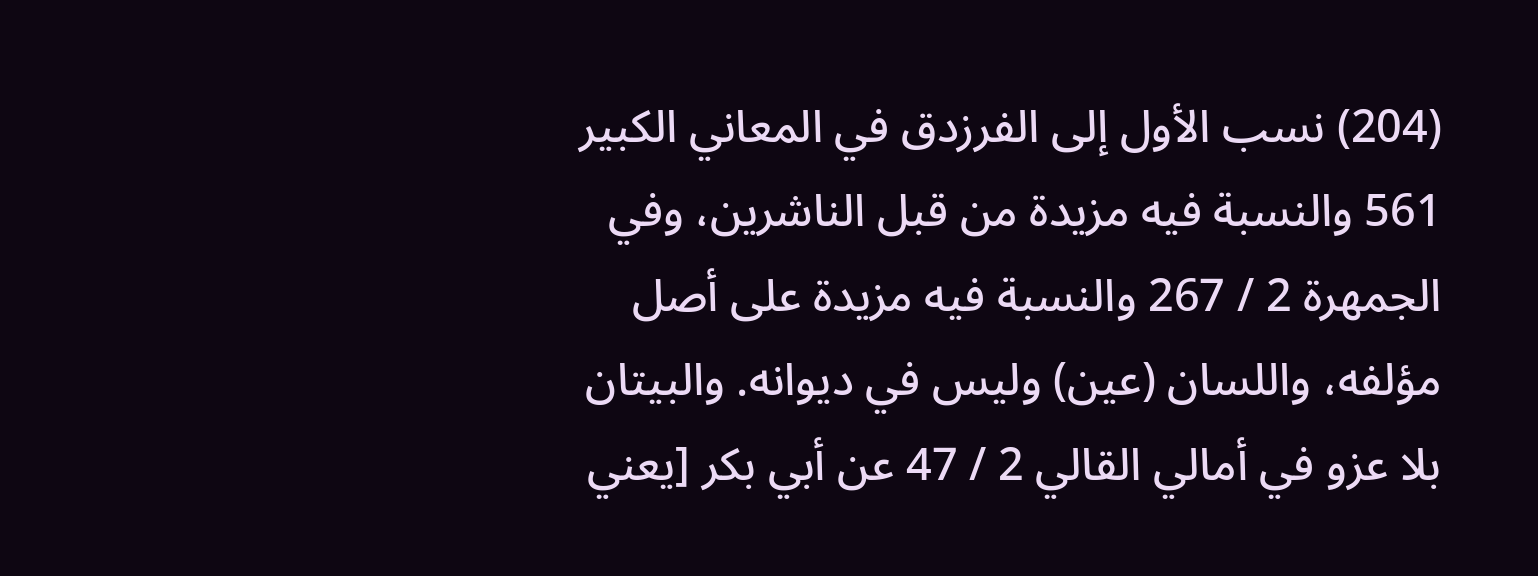(204) نسب الأول إلى الفرزدق في المعاني الكبير 561 والنسبة فيه مزيدة من قبل الناشرين، وفي الجمهرة 2 / 267 والنسبة فيه مزيدة على أصل مؤلفه، واللسان (عين) وليس في ديوانه. والبيتان بلا عزو في أمالي القالي 2 / 47 عن أبي بكر [يعني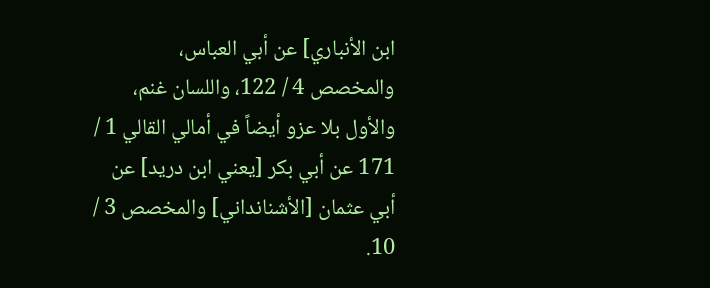ابن الأنباري] عن أبي العباس، والمخصص 4 / 122، واللسان غنم، والأول بلا عزو أيضاً في أمالي القالي 1 / 171 عن أبي بكر [يعني ابن دريد] عن أبي عثمان [الأشنانداني] والمخصص 3 / 10.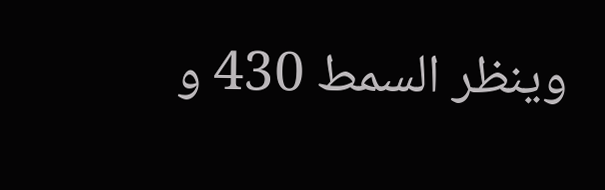وينظر السمط 430 و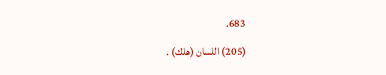683.
(205) اللسان (هلك) .